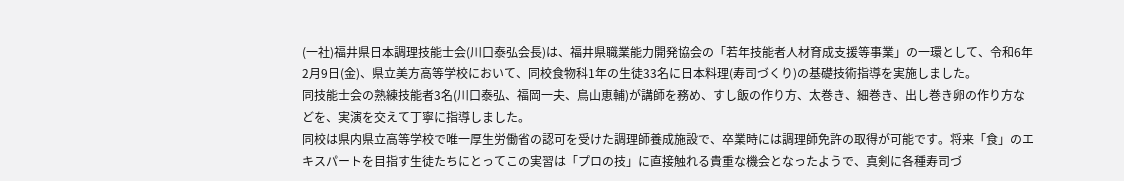(一社)福井県日本調理技能士会(川口泰弘会長)は、福井県職業能力開発協会の「若年技能者人材育成支援等事業」の一環として、令和6年2月9日(金)、県立美方高等学校において、同校食物科1年の生徒33名に日本料理(寿司づくり)の基礎技術指導を実施しました。
同技能士会の熟練技能者3名(川口泰弘、福岡一夫、鳥山恵輔)が講師を務め、すし飯の作り方、太巻き、細巻き、出し巻き卵の作り方などを、実演を交えて丁寧に指導しました。
同校は県内県立高等学校で唯一厚生労働省の認可を受けた調理師養成施設で、卒業時には調理師免許の取得が可能です。将来「食」のエキスパートを目指す生徒たちにとってこの実習は「プロの技」に直接触れる貴重な機会となったようで、真剣に各種寿司づ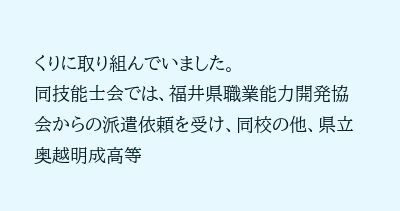くりに取り組んでいました。
同技能士会では、福井県職業能力開発協会からの派遣依頼を受け、同校の他、県立奥越明成高等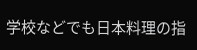学校などでも日本料理の指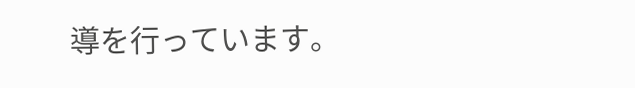導を行っています。